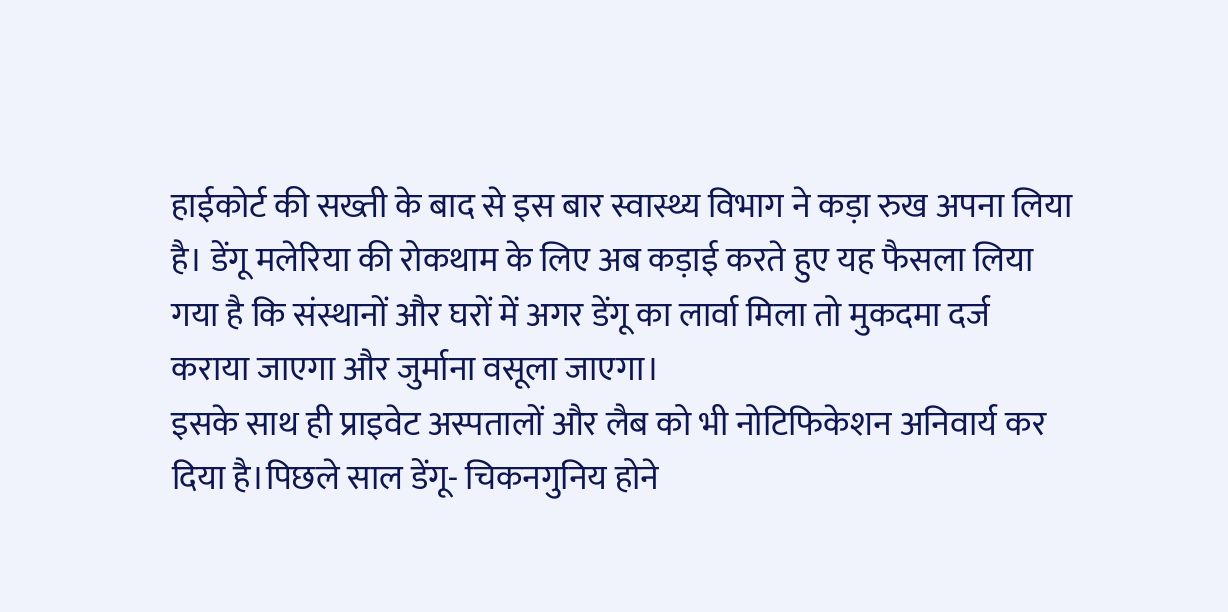हाईकोर्ट की सख्ती के बाद से इस बार स्वास्थ्य विभाग ने कड़ा रुख अपना लिया है। डेंगू मलेरिया की रोकथाम के लिए अब कड़ाई करते हुए यह फैसला लिया गया है कि संस्थानों और घरों में अगर डेंगू का लार्वा मिला तो मुकदमा दर्ज कराया जाएगा और जुर्माना वसूला जाएगा।
इसके साथ ही प्राइवेट अस्पतालों और लैब को भी नोटिफिकेशन अनिवार्य कर दिया है।पिछले साल डेंगू- चिकनगुनिय होने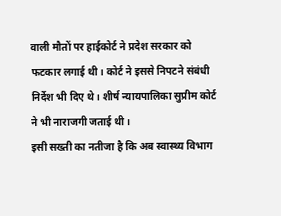वाली मौतों पर हाईकोर्ट ने प्रदेश सरकार को फटकार लगाई थी। कोर्ट ने इससे निपटने संबंधी निर्देश भी दिए थे। शीर्ष न्यायपालिका सुप्रीम कोर्ट ने भी नाराजगी जताई थी।
इसी सख्ती का नतीजा है कि अब स्वास्थ्य विभाग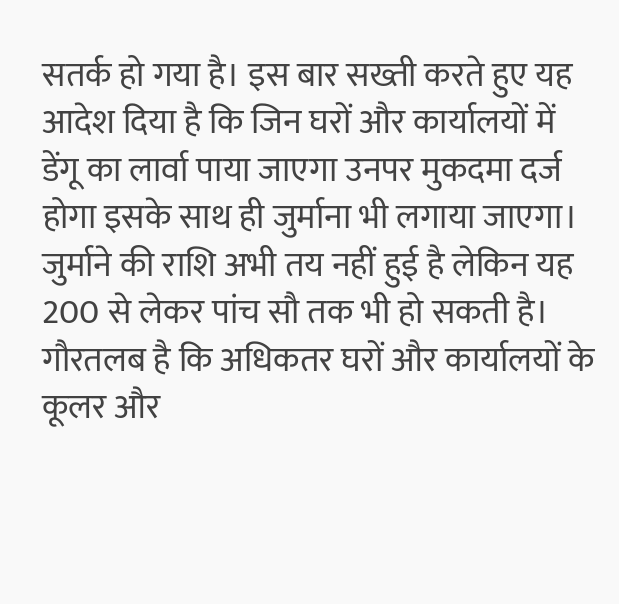सतर्क हो गया है। इस बार सख्ती करते हुए यह आदेश दिया है कि जिन घरों और कार्यालयों में डेंगू का लार्वा पाया जाएगा उनपर मुकदमा दर्ज होगा इसके साथ ही जुर्माना भी लगाया जाएगा। जुर्माने की राशि अभी तय नहीं हुई है लेकिन यह 200 से लेकर पांच सौ तक भी हो सकती है।
गौरतलब है कि अधिकतर घरों और कार्यालयों के कूलर और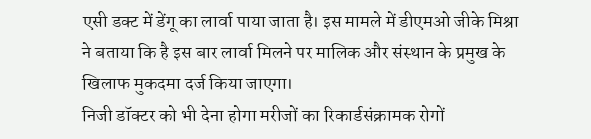एसी डक्ट में डेंगू का लार्वा पाया जाता है। इस मामले में डीएमओ जीके मिश्रा ने बताया कि है इस बार लार्वा मिलने पर मालिक और संस्थान के प्रमुख के खिलाफ मुकदमा दर्ज किया जाएगा।
निजी डॉक्टर को भी देना होगा मरीजों का रिकार्डसंक्रामक रोगों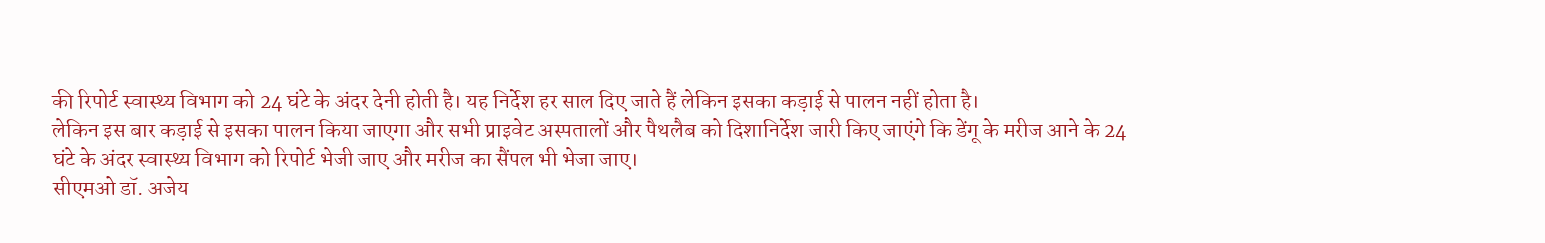की रिपोर्ट स्वास्थ्य विभाग को 24 घंटे के अंदर देनी होती है। यह निर्देश हर साल दिए जाते हैं लेकिन इसका कड़ाई से पालन नहीं होता है।
लेकिन इस बार कड़ाई से इसका पालन किया जाएगा और सभी प्राइवेट अस्पतालों और पैथलैब को दिशानिर्देश जारी किए जाएंगे कि डेंगू के मरीज आने के 24 घंटे के अंदर स्वास्थ्य विभाग को रिपोर्ट भेजी जाए और मरीज का सैंपल भी भेजा जाए।
सीएमओ डॉ. अजेय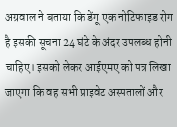अग्रवाल ने बताया कि डेंगू एक नोटिफाइड रोग है इसकी सूचना 24 घंटे के अंदर उपलब्ध होनी चाहिए। इसको लेकर आईएमए को पत्र लिखा जाएगा कि वह सभी प्राइवेट अस्पतालों और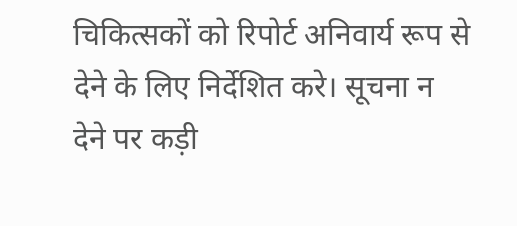चिकित्सकों को रिपोर्ट अनिवार्य रूप से देने के लिए निर्देशित करे। सूचना न देने पर कड़ी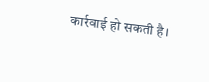कार्रवाई हो सकती है।